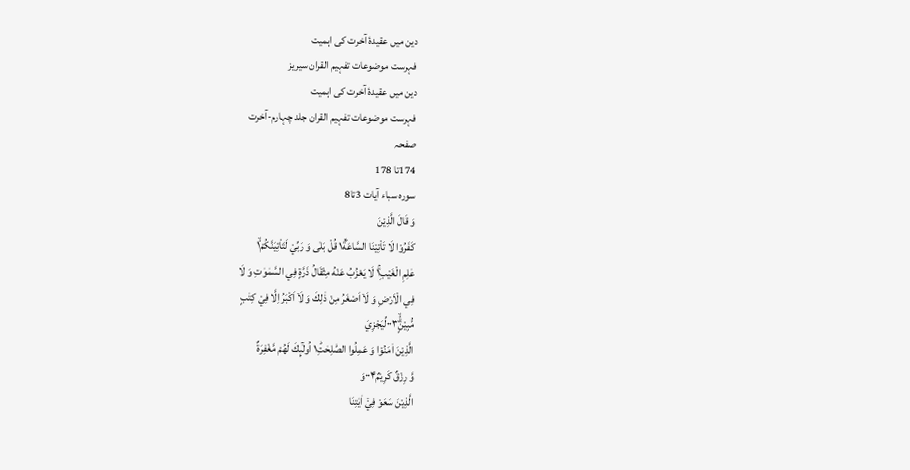دین میں عقیدۂ آخرت کی اہمیت
فہرست موضوعات تفہیم القران سیریز
دین میں عقیدۂ آخرت کی اہمیت
فہرست موضوعات تفہیم القران جلد چہارم-آخرت
صفحہ
174تا 178
سورہ سباء آیات 3تا8
وَ قَالَ الَّذِيْنَ
كَفَرُوْا لَا تَاْتِيْنَا السَّاعَةُ١ؕ قُلْ بَلٰى وَ رَبِّيْ لَتَاْتِيَنَّكُمْ١ۙ
عٰلِمِ الْغَيْبِ١ۚ لَا يَعْزُبُ عَنْهُ مِثْقَالُ ذَرَّةٍ فِي السَّمٰوٰتِ وَ لَا
فِي الْاَرْضِ وَ لَاۤ اَصْغَرُ مِنْ ذٰلِكَ وَ لَاۤ اَكْبَرُ اِلَّا فِيْ كِتٰبٍ
مُّبِيْنٍۗۙ۰۰۳لِّيَجْزِيَ
الَّذِيْنَ اٰمَنُوْا وَ عَمِلُوا الصّٰلِحٰتِ١ؕ اُولٰٓىِٕكَ لَهُمْ مَّغْفِرَةٌ
وَّ رِزْقٌ كَرِيْمٌ۰۰۴وَ
الَّذِيْنَ سَعَوْ فِيْۤ اٰيٰتِنَا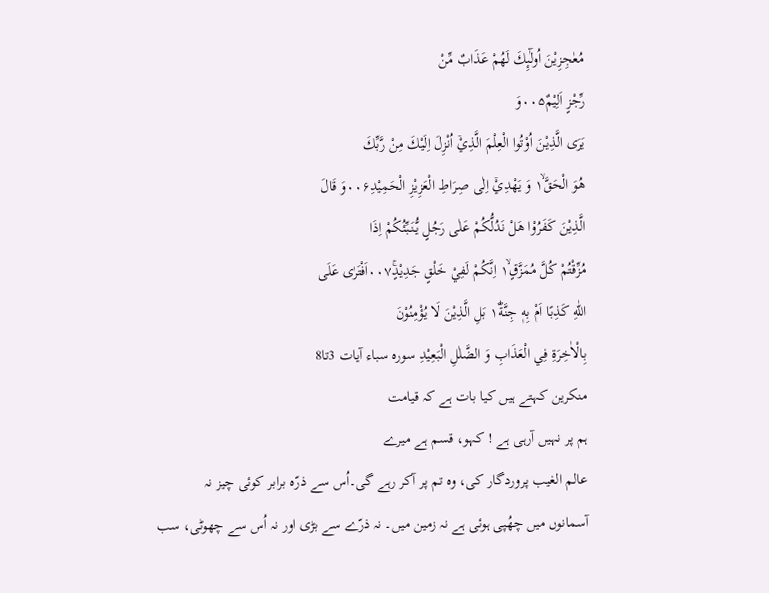مُعٰجِزِيْنَ اُولٰٓىِٕكَ لَهُمْ عَذَابٌ مِّنْ
رِّجْزٍ اَلِيْمٌ۰۰۵وَ
يَرَى الَّذِيْنَ اُوْتُوا الْعِلْمَ الَّذِيْۤ اُنْزِلَ اِلَيْكَ مِنْ رَّبِّكَ
هُوَ الْحَقَّ١ۙ وَ يَهْدِيْۤ اِلٰى صِرَاطِ الْعَزِيْزِ الْحَمِيْدِ۰۰۶وَ قَالَ
الَّذِيْنَ كَفَرُوْا هَلْ نَدُلُّكُمْ عَلٰى رَجُلٍ يُّنَبِّئُكُمْ اِذَا
مُزِّقْتُمْ كُلَّ مُمَزَّقٍ١ۙ اِنَّكُمْ لَفِيْ خَلْقٍ جَدِيْدٍۚ۰۰۷اَفْتَرٰى عَلَى
اللّٰهِ كَذِبًا اَمْ بِهٖ جِنَّةٌ١ؕ بَلِ الَّذِيْنَ لَا يُؤْمِنُوْنَ
بِالْاٰخِرَةِ فِي الْعَذَابِ وَ الضَّلٰلِ الْبَعِيْدِ سورہ سباء آیات 3تا8
منکرین کہتے ہیں کیا بات ہے کہ قیامت
ہم پر نہیں آرہی ہے ! کہو، قسم ہے میرے
عالم الغیب پروردگار کی، وہ تم پر آکر رہے گی۔اُس سے ذرّہ برابر کوئی چیز نہ
آسمانوں میں چھُپی ہوئی ہے نہ زمین میں۔ نہ ذرّے سے بڑی اور نہ اُس سے چھوٹی، سب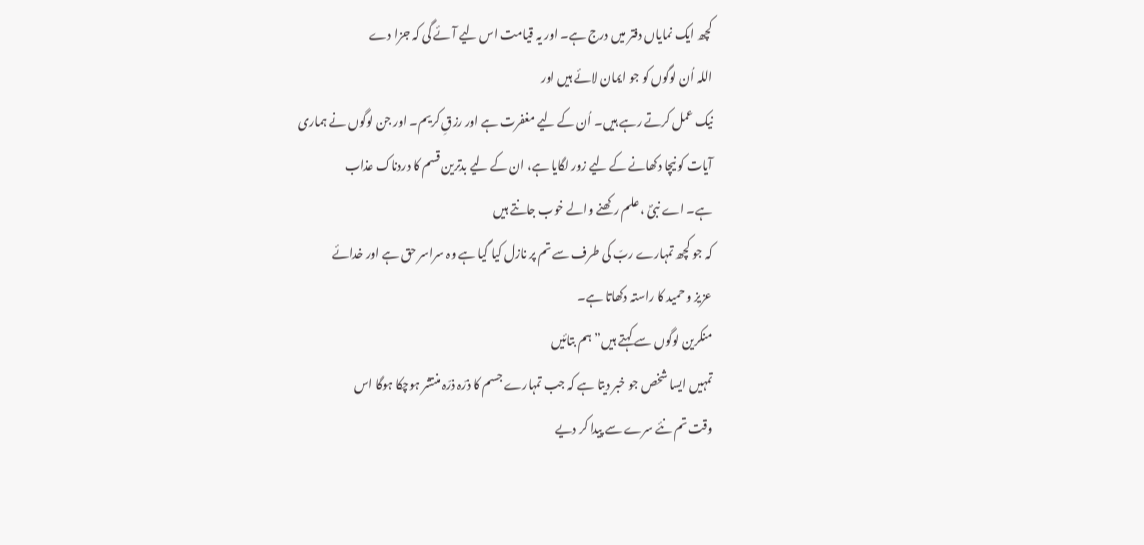کچھ ایک نمایاں دفتر میں درج ہے۔ اور یہ قیامت اس لیے آئے گی کہ جزا دے
اللہ اُن لوگوں کو جو ایمان لائے ہیں اور
نیک عمل کرتے رہے ہیں۔ اُن کے لیے مغفرت ہے اور رزقِ کریم۔ اور جن لوگوں نے ہماری
آیات کو نیچا دکھانے کے لیے زور لگایا ہے، ان کے لیے بدترین قسم کا دردناک عذاب
ہے۔ اے نبیؐ ، علم رکھنے والے خوب جانتے ہیں
کہ جو کچھ تمہارے ربّ کی طرف سے تم پر نازل کیا گیا ہے وہ سراسر حق ہے اور خدائے
عزیز و حمید کا راستہ دکھاتا ہے۔
منکرین لوگوں سے کہتے ہیں” ہم بتائیں
تمہیں ایسا شخص جو خبر دیتا ہے کہ جب تمہارے جسم کا ذرّہ ذرّہ منتشر ہوچکا ہوگا اس
وقت تم نئے سرے سے پیدا کر دیے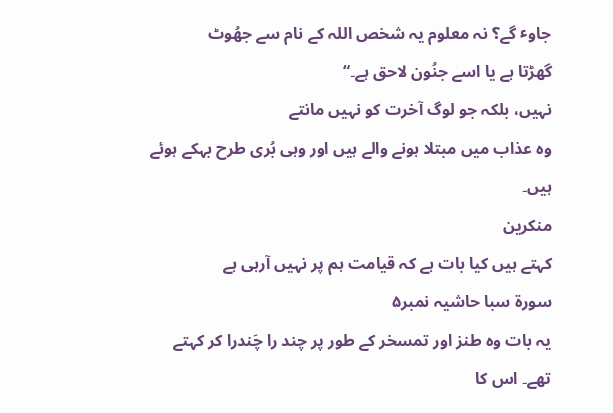جاوٴ گے؟ نہ معلوم یہ شخص اللہ کے نام سے جھُوٹ
گھڑتا ہے یا اسے جنُون لاحق ہے۔“
نہیں، بلکہ جو لوگ آخرت کو نہیں مانتے
وہ عذاب میں مبتلا ہونے والے ہیں اور وہی بُری طرح بہکے ہوئے ہیں۔
منکرین
کہتے ہیں کیا بات ہے کہ قیامت ہم پر نہیں آرہی ہے
سورة سبا حاشیہ نمبر۵
یہ بات وہ طنز اور تمسخر کے طور پر چند را چَندرا کر کہتے
تھے۔ اس کا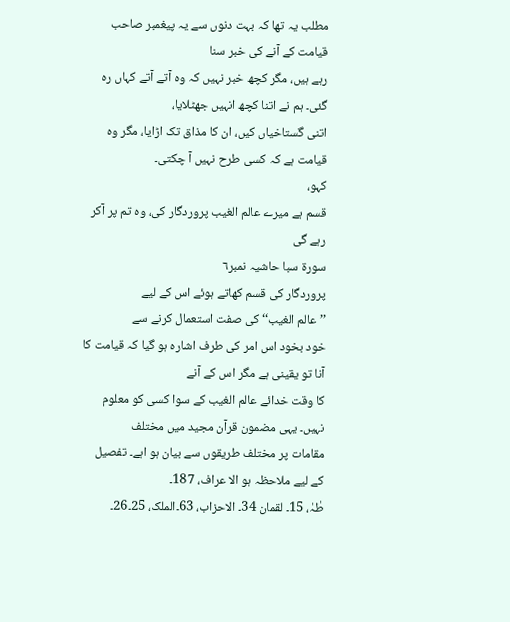مطلب یہ تھا کہ بہت دنوں سے یہ پیغمبر صاحب قیامت کے آنے کی خبر سنا
رہے ہیں، مگر کچھ خبر نہیں کہ وہ آتے آتے کہاں رہ گئی۔ ہم نے اتنا کچھ انہیں جھٹلایا،
اتنی گستاخیاں کیں، ان کا مذاق تک اڑایا، مگر وہ قیامت ہے کہ کسی طرح نہیں آ چکتی۔
کہو،
قسم ہے میرے عالم الغیب پروردگار کی، وہ تم پر آکر رہے گی
سورة سبا حاشیہ نمبر٦
پروردگار کی قسم کھاتے ہوئے اس کے لیے
’’ عالم الغیب‘‘ کی صفت استعمال کرنے سے
خود بخود اس امر کی طرف اشارہ ہو گیا کہ قیامت کا آنا تو یقینی ہے مگر اس کے آنے
کا وقت خدائے عالم الغیب کے سوا کسی کو معلوم نہیں۔ یہی مضمون قرآن مجید میں مختلف
مقامات پر مختلف طریقوں سے بیان ہو اہے۔ تفصیل کے لیے ملاحظہ ہو الا عراف، 187۔
طٰہٰ، 15۔ لقمان 34۔ الاحزاب، 63۔الملک، 25۔26۔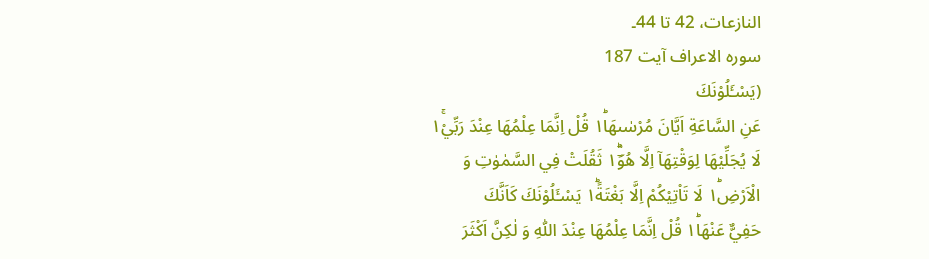النازعات، 42 تا 44۔
سورہ الاعراف آیت 187
(يَسْـَٔلُوْنَكَ
عَنِ السَّاعَةِ اَيَّانَ مُرْسٰىهَا١ؕ قُلْ اِنَّمَا عِلْمُهَا عِنْدَ رَبِّيْ١ۚ
لَا يُجَلِّيْهَا لِوَقْتِهَاۤ اِلَّا هُوَ١ؔۘؕ ثَقُلَتْ فِي السَّمٰوٰتِ وَ
الْاَرْضِ١ؕ لَا تَاْتِيْكُمْ اِلَّا بَغْتَةً١ؕ يَسْـَٔلُوْنَكَ كَاَنَّكَ
حَفِيٌّ عَنْهَا١ؕ قُلْ اِنَّمَا عِلْمُهَا عِنْدَ اللّٰهِ وَ لٰكِنَّ اَكْثَرَ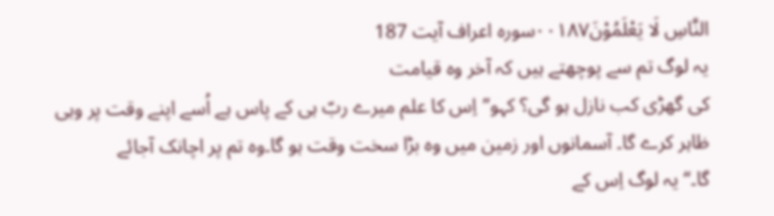النَّاسِ لَا يَعْلَمُوْنَ۰۰۱۸۷سورہ اعراف آیت 187
یہ لوگ تم سے پوچھتے ہیں کہ آخر وہ قیامت
کی گھڑی کب نازل ہو گی؟ کہو”اِس کا علم میرے ربّ ہی کے پاس ہے اُسے اپنے وقت پر وہی
ظاہر کرے گا۔ آسمانوں اور زمین میں وہ بڑا سخت وقت ہو گا۔وہ تم پر اچانک آجائے
گا۔“ یہ لوگ اِس کے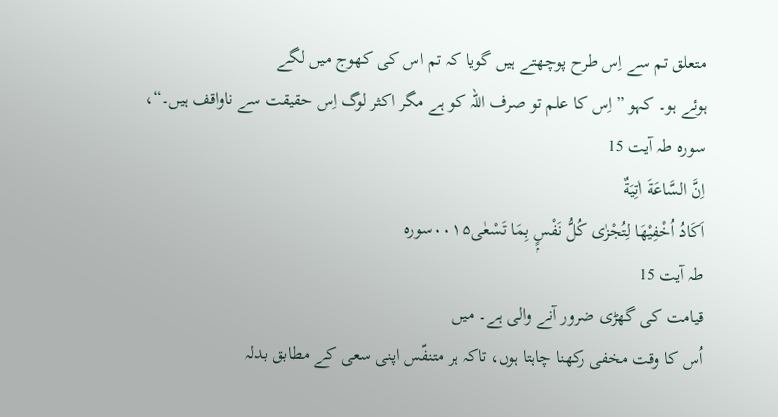متعلق تم سے اِس طرح پوچھتے ہیں گویا کہ تم اس کی کھوج میں لگے
ہوئے ہو۔ کہو ”اِس کا علم تو صرف اللہ کو ہے مگر اکثر لوگ اِس حقیقت سے ناواقف ہیں۔“،
سورہ طہ آیت 15
اِنَّ السَّاعَةَ اٰتِيَةٌ
اَكَادُ اُخْفِيْهَا لِتُجْزٰى كُلُّ نَفْسٍۭ بِمَا تَسْعٰى۰۰۱۵سورہ
طہ آیت 15
قیامت کی گھڑی ضرور آنے والی ہے۔ میں
اُس کا وقت مخفی رکھنا چاہتا ہوں، تاکہ ہر متنفّس اپنی سعی کے مطابق بدلہ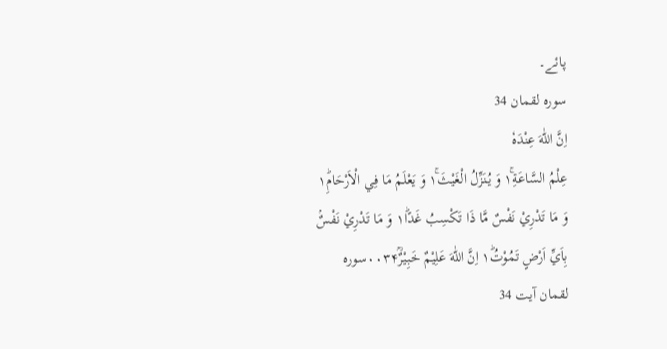پائے۔
سورہ لقمان 34
اِنَّ اللّٰهَ عِنْدَهٗ
عِلْمُ السَّاعَةِ١ۚ وَ يُنَزِّلُ الْغَيْثَ١ۚ وَ يَعْلَمُ مَا فِي الْاَرْحَامِ١ؕ
وَ مَا تَدْرِيْ نَفْسٌ مَّا ذَا تَكْسِبُ غَدًا١ؕ وَ مَا تَدْرِيْ نَفْسٌۢ
بِاَيِّ اَرْضٍ تَمُوْتُ١ؕ اِنَّ اللّٰهَ عَلِيْمٌ خَبِيْرٌؒ۰۰۳۴سورہ
لقمان آیت 34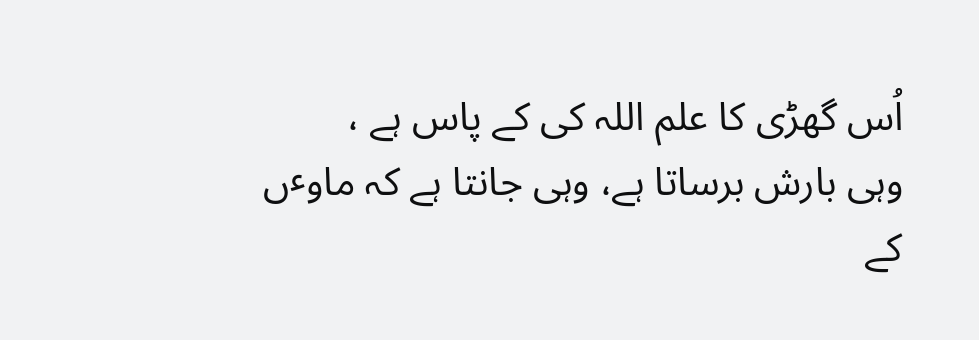اُس گھڑی کا علم اللہ کی کے پاس ہے ،
وہی بارش برساتا ہے، وہی جانتا ہے کہ ماوٴں کے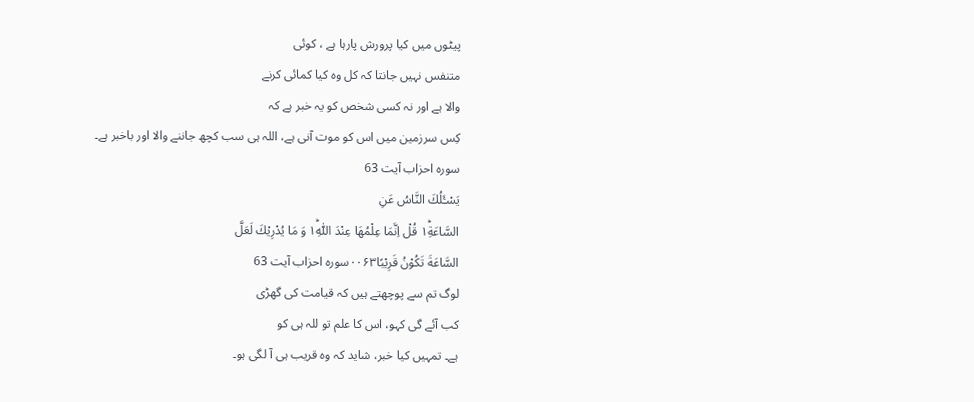پیٹوں میں کیا پرورش پارہا ہے ، کوئی
متنفس نہیں جانتا کہ کل وہ کیا کمائی کرنے
والا ہے اور نہ کسی شخص کو یہ خبر ہے کہ
کِس سرزمین میں اس کو موت آنی ہے، اللہ ہی سب کچھ جاننے والا اور باخبر ہے۔
سورہ احزاب آیت 63
يَسْـَٔلُكَ النَّاسُ عَنِ
السَّاعَةِ١ؕ قُلْ اِنَّمَا عِلْمُهَا عِنْدَ اللّٰهِ١ؕ وَ مَا يُدْرِيْكَ لَعَلَّ
السَّاعَةَ تَكُوْنُ قَرِيْبًا۰۰۶۳سورہ احزاب آیت 63
لوگ تم سے پوچھتے ہیں کہ قیامت کی گھڑی
کب آئے گی کہو، اس کا علم تو للہ ہی کو
ہے۔ تمہیں کیا خبر، شاید کہ وہ قریب ہی آ لگی ہو۔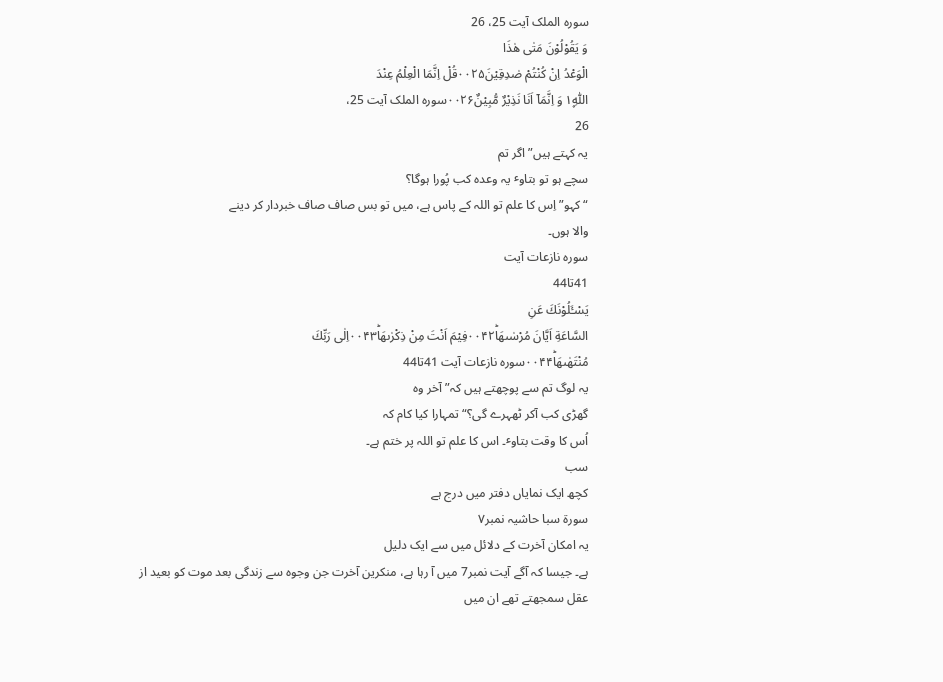سورہ الملک آیت 25، 26
وَ يَقُوْلُوْنَ مَتٰى هٰذَا
الْوَعْدُ اِنْ كُنْتُمْ صٰدِقِيْنَ۰۰۲۵قُلْ اِنَّمَا الْعِلْمُ عِنْدَ
اللّٰهِ١۪ وَ اِنَّمَاۤ اَنَا نَذِيْرٌ مُّبِيْنٌ۰۰۲۶سورہ الملک آیت 25،
26
یہ کہتے ہیں” اگر تم
سچے ہو تو بتاوٴ یہ وعدہ کب پُورا ہوگا؟
“کہو” اِس کا علم تو اللہ کے پاس ہے، میں تو بس صاف صاف خبردار کر دینے
والا ہوں۔
سورہ نازعات آیت
41تا44
يَسْـَٔلُوْنَكَ عَنِ
السَّاعَةِ اَيَّانَ مُرْسٰىهَاؕ۰۰۴۲فِيْمَ اَنْتَ مِنْ ذِكْرٰىهَاؕ۰۰۴۳اِلٰى رَبِّكَ
مُنْتَهٰىهَاؕ۰۰۴۴سورہ نازعات آیت 41تا44
یہ لوگ تم سے پوچھتے ہیں کہ”آخر وہ
گھڑی کب آکر ٹھہرے گی؟“ تمہارا کیا کام کہ
اُس کا وقت بتاوٴ۔ اس کا علم تو اللہ پر ختم ہے۔
سب
کچھ ایک نمایاں دفتر میں درج ہے
سورة سبا حاشیہ نمبر۷
یہ امکان آخرت کے دلائل میں سے ایک دلیل
ہے۔ جیسا کہ آگے آیت نمبر7 میں آ رہا ہے، منکرین آخرت جن وجوہ سے زندگی بعد موت کو بعید از عقل سمجھتے تھے ان میں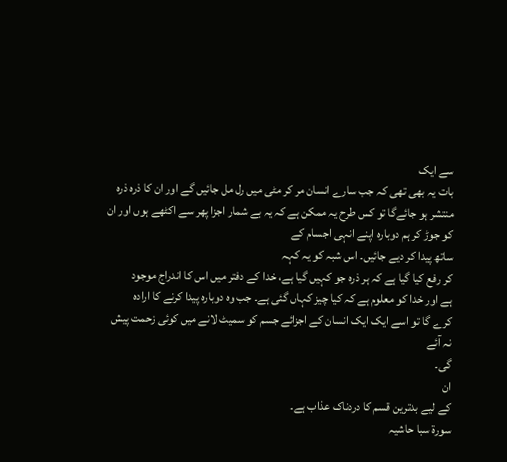سے ایک
بات یہ بھی تھی کہ جب سارے انسان مر کر مٹی میں رل مل جائیں گے اور ان کا ذرہ ذرہ
منتشر ہو جائےگا تو کس طرح یہ ممکن ہے کہ یہ بے شمار اجزا پھر سے اکٹھے ہوں اور ان
کو جوڑ کر ہم دوبارہ اپنے انہی اجسام کے
ساتھ پیدا کر دیے جائیں۔ اس شبہ کو یہ کہہ
کر رفع کیا گیا ہے کہ ہر ذرہ جو کہیں گیا ہے، خدا کے دفتر میں اس کا اندراج موجود
ہے اور خدا کو معلوم ہے کہ کیا چیز کہاں گئی ہے۔ جب وہ دوبارہ پیدا کرنے کا ارادہ
کرے گا تو اسے ایک ایک انسان کے اجزائے جسم کو سمیٹ لانے میں کوئی زحمت پیش نہ آئے
گی۔
ان
کے لیے بدترین قسم کا دردناک عذاب ہے۔
سورة سبا حاشیہ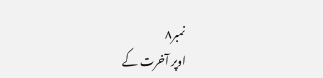نمبر۸
اوپر آخرت کے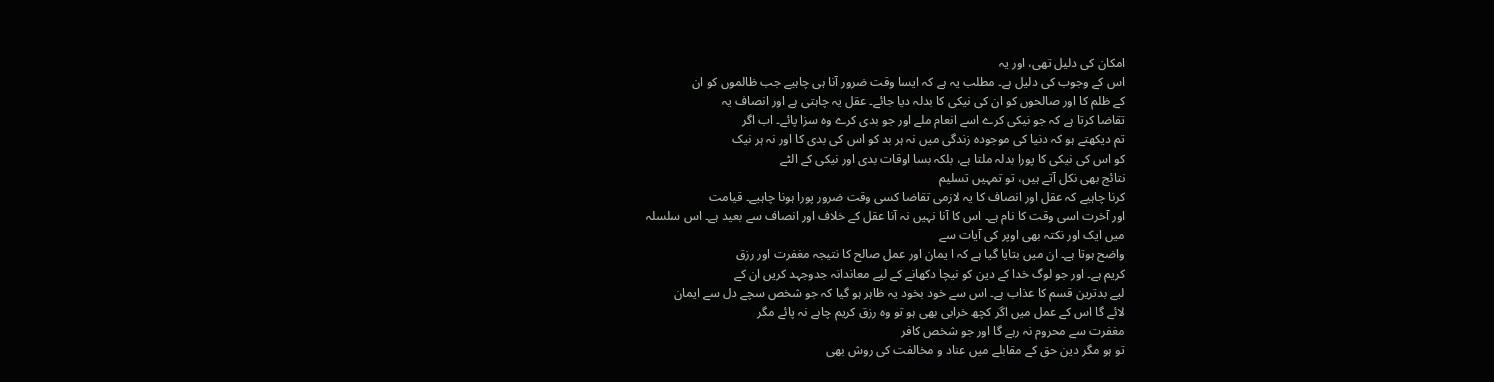امکان کی دلیل تھی، اور یہ
اس کے وجوب کی دلیل ہے۔ مطلب یہ ہے کہ ایسا وقت ضرور آنا ہی چاہیے جب ظالموں کو ان
کے ظلم کا اور صالحوں کو ان کی نیکی کا بدلہ دیا جائے۔ عقل یہ چاہتی ہے اور انصاف یہ
تقاضا کرتا ہے کہ جو نیکی کرے اسے انعام ملے اور جو بدی کرے وہ سزا پائے۔ اب اگر
تم دیکھتے ہو کہ دنیا کی موجودہ زندگی میں نہ ہر بد کو اس کی بدی کا اور نہ ہر نیک
کو اس کی نیکی کا پورا بدلہ ملتا ہے، بلکہ بسا اوقات بدی اور نیکی کے الٹے
نتائج بھی نکل آتے ہیں، تو تمہیں تسلیم
کرنا چاہیے کہ عقل اور انصاف کا یہ لازمی تقاضا کسی وقت ضرور پورا ہونا چاہیے۔ قیامت
اور آخرت اسی وقت کا نام ہے۔ اس کا آنا نہیں نہ آنا عقل کے خلاف اور انصاف سے بعید ہے۔ اس سلسلہ
میں ایک اور نکتہ بھی اوپر کی آیات سے
واضح ہوتا ہے۔ ان میں بتایا گیا ہے کہ ا یمان اور عمل صالح کا نتیجہ مغفرت اور رزق
کریم ہے۔ اور جو لوگ خدا کے دین کو نیچا دکھانے کے لیے معاندانہ جدوجہد کریں ان کے
لیے بدترین قسم کا عذاب ہے۔ اس سے خود بخود یہ ظاہر ہو گیا کہ جو شخص سچے دل سے ایمان
لائے گا اس کے عمل میں اگر کچھ خرابی بھی ہو تو وہ رزق کریم چاہے نہ پائے مگر
مغفرت سے محروم نہ رہے گا اور جو شخص کافر
تو ہو مگر دین حق کے مقابلے میں عناد و مخالفت کی روش بھی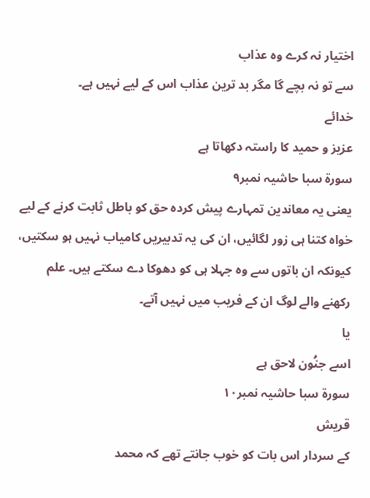اختیار نہ کرے وہ عذاب
سے تو نہ بچے گا مگر بد ترین عذاب اس کے لیے نہیں ہے۔
خدائے
عزیز و حمید کا راستہ دکھاتا ہے
سورة سبا حاشیہ نمبر۹
یعنی یہ معاندین تمہارے پیش کردہ حق کو باطل ثابت کرنے کے لیے
خواہ کتنا ہی زور لگائیں، ان کی یہ تدبیریں کامیاب نہیں ہو سکتیں، کیونکہ ان باتوں سے وہ جہلا ہی کو دھوکا دے سکتے ہیں۔ علم
رکھنے والے لوگ ان کے فریب میں نہیں آتے۔
یا
اسے جنُون لاحق ہے
سورة سبا حاشیہ نمبر١۰
قریش
کے سردار اس بات کو خوب جانتے تھے کہ محمد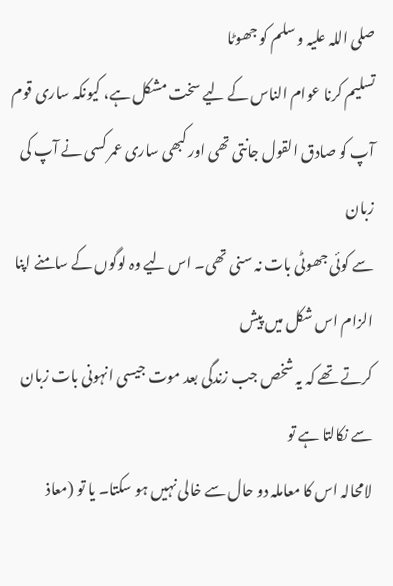صلی اللہ علیہ و سلم کو جھوٹا
تسلیم کرنا عوام الناس کے لیے سخت مشکل ہے، کیونکہ ساری قوم آپ کو صادق القول جانتی تھی اور کبھی ساری عمر کسی نے آپ کی زبان
سے کوئی جھوٹی بات نہ سنی تھی۔ اس لیے وہ لوگوں کے سامنے اپنا الزام اس شکل میں پیش
کرتے تھے کہ یہ شخص جب زندگی بعد موت جیسی انہونی بات زبان سے نکالتا ہے تو
لامحالہ اس کا معاملہ دو حال سے خالی نہیں ہو سکتا۔ یا تو (معاذ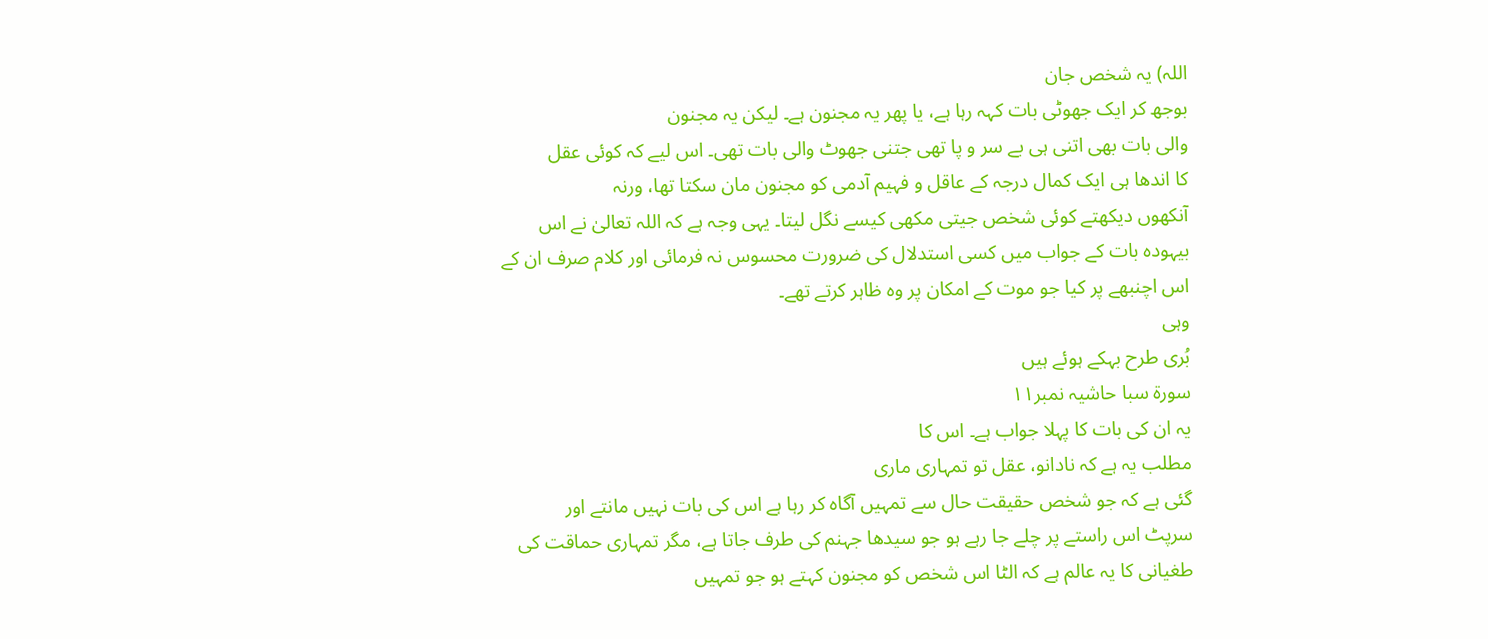اللہ) یہ شخص جان
بوجھ کر ایک جھوٹی بات کہہ رہا ہے، یا پھر یہ مجنون ہے۔ لیکن یہ مجنون
والی بات بھی اتنی ہی بے سر و پا تھی جتنی جھوٹ والی بات تھی۔ اس لیے کہ کوئی عقل
کا اندھا ہی ایک کمال درجہ کے عاقل و فہیم آدمی کو مجنون مان سکتا تھا، ورنہ
آنکھوں دیکھتے کوئی شخص جیتی مکھی کیسے نگل لیتا۔ یہی وجہ ہے کہ اللہ تعالیٰ نے اس
بیہودہ بات کے جواب میں کسی استدلال کی ضرورت محسوس نہ فرمائی اور کلام صرف ان کے
اس اچنبھے پر کیا جو موت کے امکان پر وہ ظاہر کرتے تھے۔
وہی
بُری طرح بہکے ہوئے ہیں
سورة سبا حاشیہ نمبر١١
یہ ان کی بات کا پہلا جواب ہے۔ اس کا
مطلب یہ ہے کہ نادانو، عقل تو تمہاری ماری
گئی ہے کہ جو شخص حقیقت حال سے تمہیں آگاہ کر رہا ہے اس کی بات نہیں مانتے اور
سرپٹ اس راستے پر چلے جا رہے ہو جو سیدھا جہنم کی طرف جاتا ہے، مگر تمہاری حماقت کی
طغیانی کا یہ عالم ہے کہ الٹا اس شخص کو مجنون کہتے ہو جو تمہیں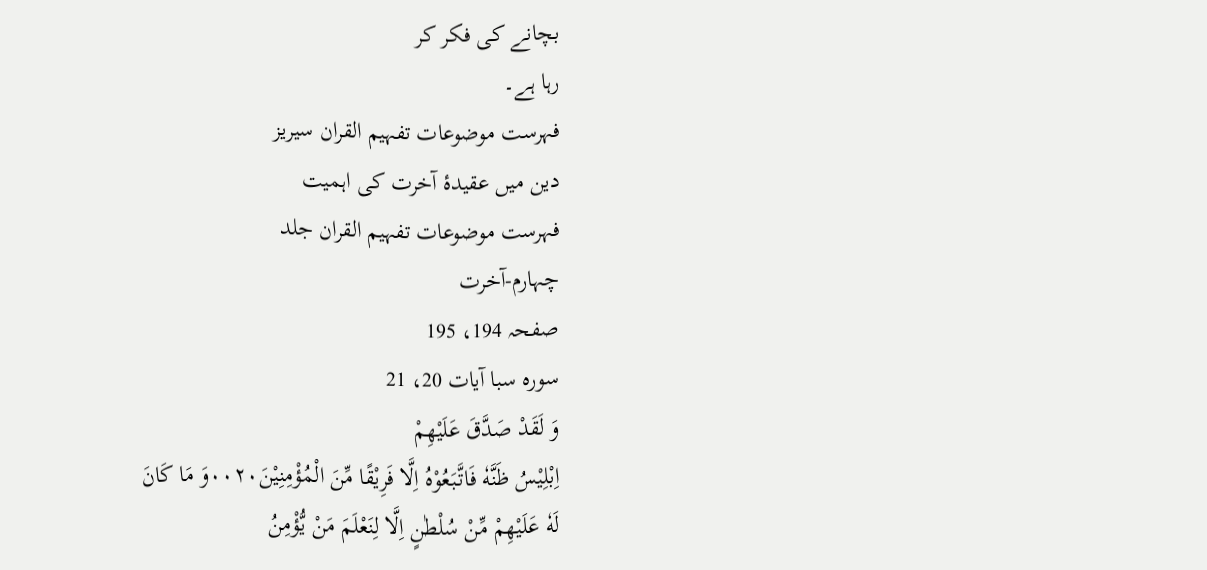بچانے کی فکر کر
رہا ہے۔
فہرست موضوعات تفہیم القران سیریز
دین میں عقیدۂ آخرت کی اہمیت
فہرست موضوعات تفہیم القران جلد
چہارم-آخرت
صفحہ 194، 195
سورہ سبا آیات 20، 21
وَ لَقَدْ صَدَّقَ عَلَيْهِمْ
اِبْلِيْسُ ظَنَّهٗ فَاتَّبَعُوْهُ اِلَّا فَرِيْقًا مِّنَ الْمُؤْمِنِيْنَ۰۰۲۰وَ مَا كَانَ
لَهٗ عَلَيْهِمْ مِّنْ سُلْطٰنٍ اِلَّا لِنَعْلَمَ مَنْ يُّؤْمِنُ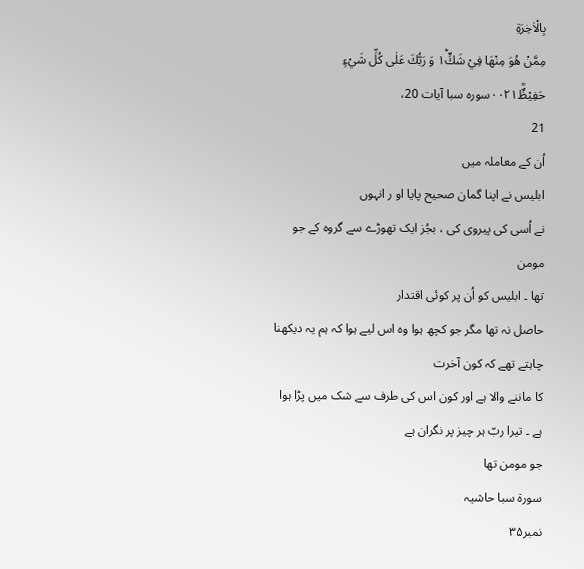بِالْاٰخِرَةِ
مِمَّنْ هُوَ مِنْهَا فِيْ شَكٍّ١ؕ وَ رَبُّكَ عَلٰى كُلِّ شَيْءٍ حَفِيْظٌؒ۰۰۲۱سورہ سبا آیات 20،
21
اُن کے معاملہ میں
ابلیس نے اپنا گمان صحیح پایا او ر انہوں
نے اُسی کی پیروی کی ، بجُز ایک تھوڑے سے گروہ کے جو مومن
تھا ۔ ابلیس کو اُن پر کوئی اقتدار
حاصل نہ تھا مگر جو کچھ ہوا وہ اس لیے ہوا کہ ہم یہ دیکھنا چاہتے تھے کہ کون آخرت
کا ماننے والا ہے اور کون اس کی طرف سے شک میں پڑا ہوا ہے ۔ تیرا ربّ ہر چیز پر نگران ہے
جو مومن تھا
سورة سبا حاشیہ
نمبر۳۵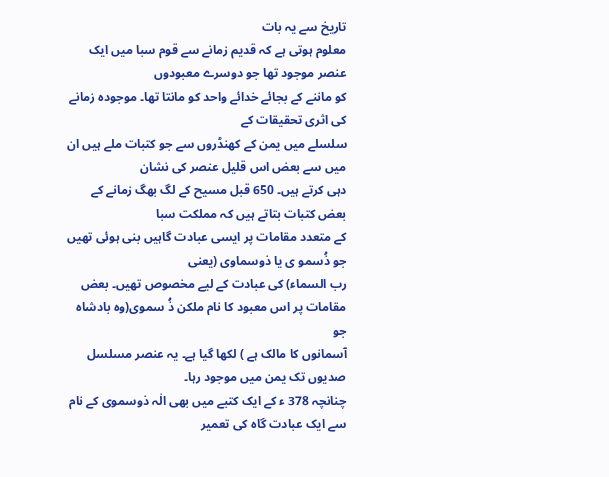تاریخ سے یہ بات
معلوم ہوتی ہے کہ قدیم زمانے سے قوم سبا میں ایک عنصر موجود تھا جو دوسرے معبودوں
کو ماننے کے بجائے خدائے واحد کو مانتا تھا۔ موجودہ زمانے کی اثری تحقیقات کے
سلسلے میں یمن کے کھنڈروں سے جو کتبات ملے ہیں ان میں سے بعض اس قلیل عنصر کی نشان
دہی کرتے ہیں۔ 650 قبل مسیح کے لگ بھگ زمانے کے بعض کتبات بتاتے ہیں کہ مملکت سبا
کے متعدد مقامات پر ایسی عبادت گاہیں بنی ہوئی تھیں جو ذُسمو ی یا ذوسماوی (یعنی
رب السماء) کی عبادت کے لیے مخصوص تھیں۔ بعض مقامات پر اس معبود کا نام ملکن ذُ سموی(وہ بادشاہ جو
آسمانوں کا مالک ہے ) لکھا گیا ہے۔ یہ عنصر مسلسل صدیوں تک یمن میں موجود رہا۔
چنانچہ 378 ء کے ایک کتبے میں بھی الٰہ ذوسموی کے نام سے ایک عبادت گاہ کی تعمیر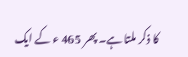کا ذکر ملتا ہے۔ پھر 465 ء کے ایک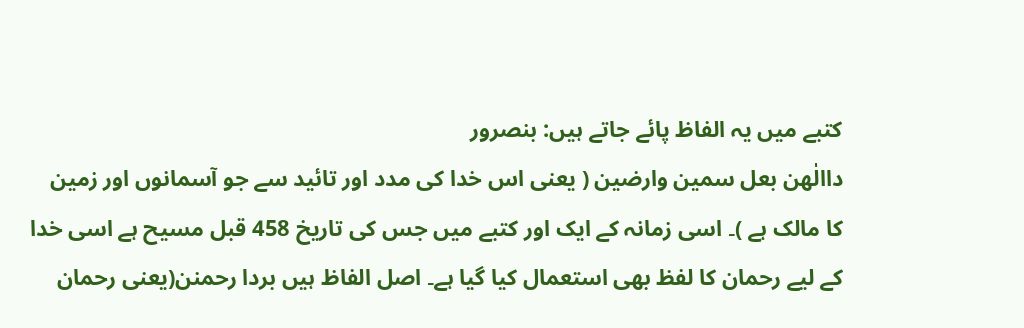کتبے میں یہ الفاظ پائے جاتے ہیں: بنصرور
داالٰھن بعل سمین وارضین ( یعنی اس خدا کی مدد اور تائید سے جو آسمانوں اور زمین
کا مالک ہے )۔ اسی زمانہ کے ایک اور کتبے میں جس کی تاریخ 458 قبل مسیح ہے اسی خدا
کے لیے رحمان کا لفظ بھی استعمال کیا گیا ہے۔ اصل الفاظ ہیں بردا رحمنن(یعنی رحمان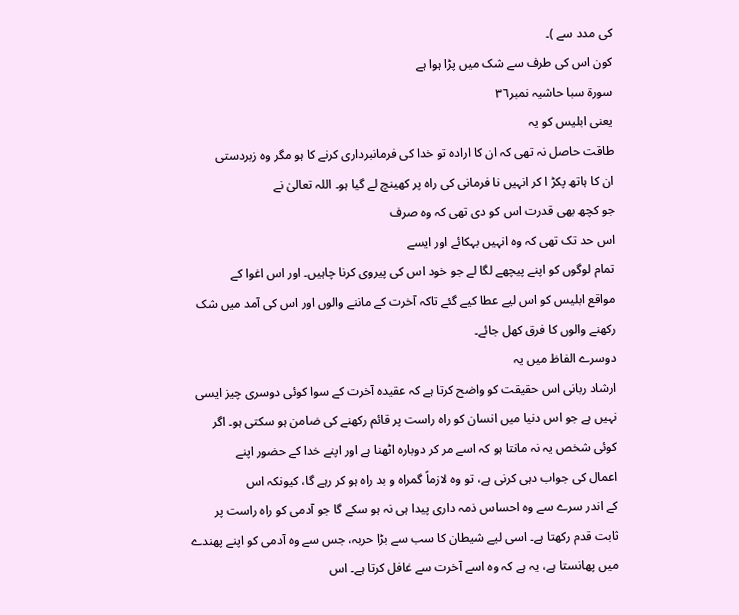کی مدد سے )۔
کون اس کی طرف سے شک میں پڑا ہوا ہے
سورة سبا حاشیہ نمبر۳٦
یعنی ابلیس کو یہ
طاقت حاصل نہ تھی کہ ان کا ارادہ تو خدا کی فرمانبرداری کرنے کا ہو مگر وہ زبردستی
ان کا ہاتھ پکڑ ا کر انہیں نا فرمانی کی راہ پر کھینچ لے گیا ہو۔ اللہ تعالیٰ نے
جو کچھ بھی قدرت اس کو دی تھی کہ وہ صرف
اس حد تک تھی کہ وہ انہیں بہکائے اور ایسے
تمام لوگوں کو اپنے پیچھے لگا لے جو خود اس کی پیروی کرنا چاہیں۔ اور اس اغوا کے
مواقع ابلیس کو اس لیے عطا کیے گئے تاکہ آخرت کے ماننے والوں اور اس کی آمد میں شک
رکھنے والوں کا فرق کھل جائے۔
دوسرے الفاظ میں یہ
ارشاد ربانی اس حقیقت کو واضح کرتا ہے کہ عقیدہ آخرت کے سوا کوئی دوسری چیز ایسی
نہیں ہے جو اس دنیا میں انسان کو راہ راست پر قائم رکھنے کی ضامن ہو سکتی ہو۔ اگر
کوئی شخص یہ نہ مانتا ہو کہ اسے مر کر دوبارہ اٹھنا ہے اور اپنے خدا کے حضور اپنے
اعمال کی جواب دہی کرنی ہے، تو وہ لازماً گمراہ و بد راہ ہو کر رہے گا، کیونکہ اس
کے اندر سرے سے وہ احساس ذمہ داری پیدا ہی نہ ہو سکے گا جو آدمی کو راہ راست پر
ثابت قدم رکھتا ہے۔ اسی لیے شیطان کا سب سے بڑا حربہ، جس سے وہ آدمی کو اپنے پھندے
میں پھانستا ہے، یہ ہے کہ وہ اسے آخرت سے غافل کرتا ہے۔ اس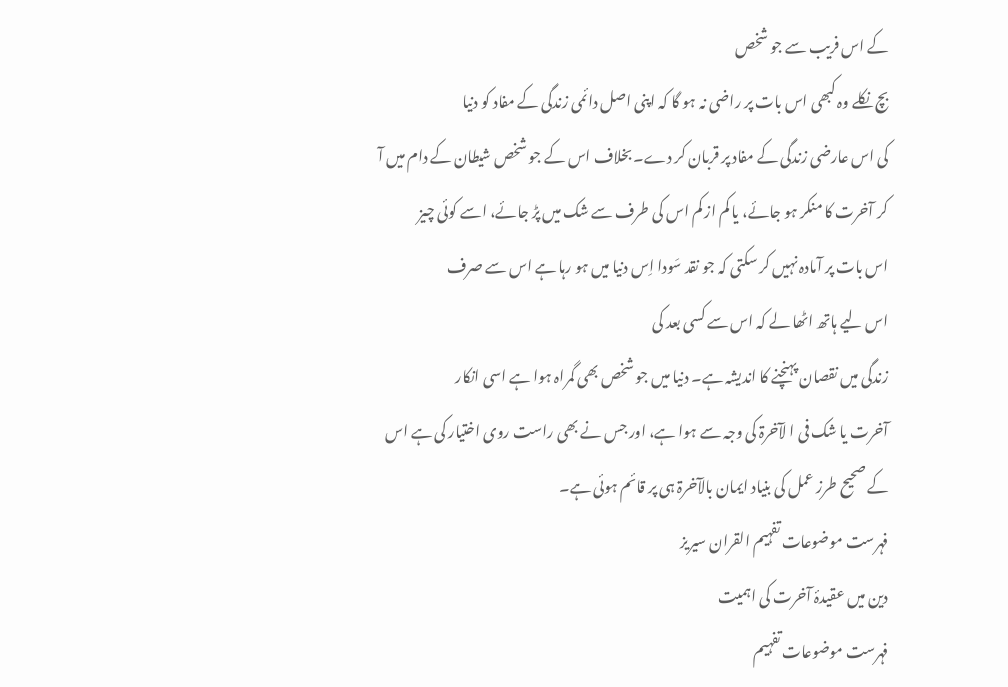کے اس فریب سے جو شخص
بچ نکلے وہ کبھی اس بات پر راضی نہ ہو گا کہ اپنی اصل دائمی زندگی کے مفاد کو دنیا
کی اس عارضی زندگی کے مفاد پر قربان کر دے۔ بخلاف اس کے جو شخص شیطان کے دام میں آ
کر آخرت کا منکر ہو جائے، یا کم از کم اس کی طرف سے شک میں پڑ جائے، اسے کوئی چیز
اس بات پر آمادہ نہیں کر سکتی کہ جو نقد سَودا اِس دنیا میں ہو رہا ہے اس سے صرف
اس لیے ہاتھ اٹھا لے کہ اس سے کسی بعد کی
زندگی میں نقصان پہنچنے کا اندیشہ ہے۔ دنیا میں جو شخص بھی گمراہ ہوا ہے اسی انکار
آخرت یا شک فی ا لآخرۃ کی وجہ سے ہوا ہے، اور جس نے بھی راست روی اختیار کی ہے اس
کے صحیح طرز عمل کی بنیاد ایمان بالآخرۃ ہی پر قائم ہوئی ہے۔
فہرست موضوعات تفہیم القران سیریز
دین میں عقیدۂ آخرت کی اہمیت
فہرست موضوعات تفہیم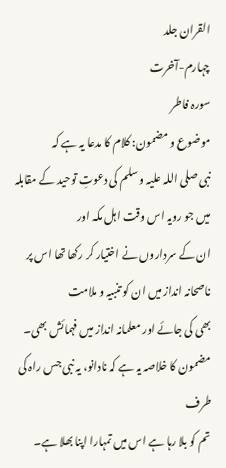القران جلد
چہارم-آخرت
سورہ فاطر
موضوع و مضمون: کلام کا مدعا یہ ہے کہ
نبی صلی اللہ علیہ و سلم کی دعوتِ توحید کے مقابلہ میں جو رویہ اس وقت اہل مکہ اور
ان کے سرداروں نے اختیار کر رکھا تھا اس پر ناصحانہ انداز میں ان کو تنبیہ و ملامت
بھی کی جائے اور معلمانہ انداز میں فہمائش بھی۔ مضمون کا خلاصہ یہ ہے کہ نادانو، یہ نبی جس راہ کی طرف
تم کو بلا رہا ہے اس میں تمہارا اپنا بھلا ہے۔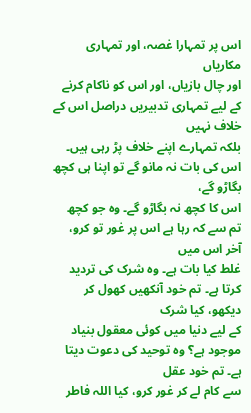اس پر تمہارا غصہ، اور تمہاری مکاریاں
اور چال بازیاں، اور اس کو ناکام کرنے کے لیے تمہاری تدبیریں دراصل اس کے خلاف نہیں
بلکہ تمہارے اپنے خلاف پڑ رہی ہیں۔ اس کی بات نہ مانو گے تو اپنا ہی کچھ بگاڑو گے،
اس کا کچھ نہ بگاڑو گے۔ وہ جو کچھ تم سے کہ رہا ہے اس پر غور تو کرو، آخر اس میں
غلط کیا بات ہے۔ وہ شرک کی تردید کرتا ہے۔ تم خود آنکھیں کھول کر دیکھو، کیا شرک
کے لیے دنیا میں کوئی معقول بنیاد موجود ہے؟ وہ توحید کی دعوت دیتا ہے۔ تم خود عقل
سے کام لے کر غور کرو، کیا اللہ فاطر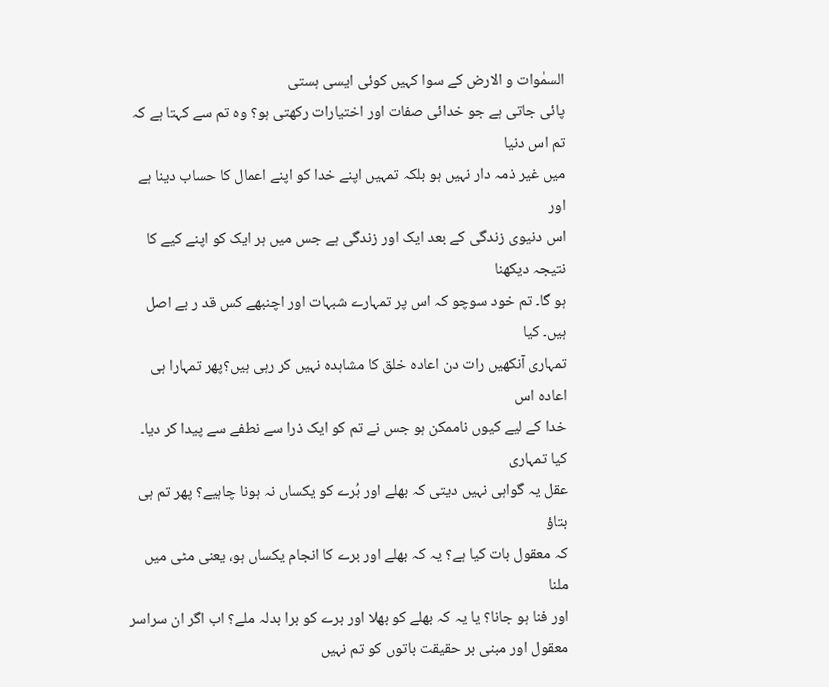السمٰوات و الارض کے سوا کہیں کوئی ایسی ہستی
پائی جاتی ہے جو خدائی صفات اور اختیارات رکھتی ہو؟ وہ تم سے کہتا ہے کہ تم اس دنیا
میں غیر ذمہ دار نہیں ہو بلکہ تمہیں اپنے خدا کو اپنے اعمال کا حساب دینا ہے اور
اس دنیوی زندگی کے بعد ایک اور زندگی ہے جس میں ہر ایک کو اپنے کیے کا نتیجہ دیکھنا
ہو گا۔ تم خود سوچو کہ اس پر تمہارے شبہات اور اچنبھے کس قد ر بے اصل ہیں۔ کیا
تمہاری آنکھیں رات دن اعادہ خلق کا مشاہدہ نہیں کر رہی ہیں؟پھر تمہارا ہی اعادہ اس
خدا کے لیے کیوں ناممکن ہو جس نے تم کو ایک ذرا سے نطفے سے پیدا کر دیا۔ کیا تمہاری
عقل یہ گواہی نہیں دیتی کہ بھلے اور بُرے کو یکساں نہ ہونا چاہیے؟ پھر تم ہی بتاؤ
کہ معقول بات کیا ہے؟ یہ کہ بھلے اور برے کا انجام یکساں ہو، یعنی مٹی میں ملنا
اور فنا ہو جانا؟ یا یہ کہ بھلے کو بھلا اور برے کو برا بدلہ ملے؟ اب اگر ان سراسر
معقول اور مبنی بر حقیقت باتوں کو تم نہیں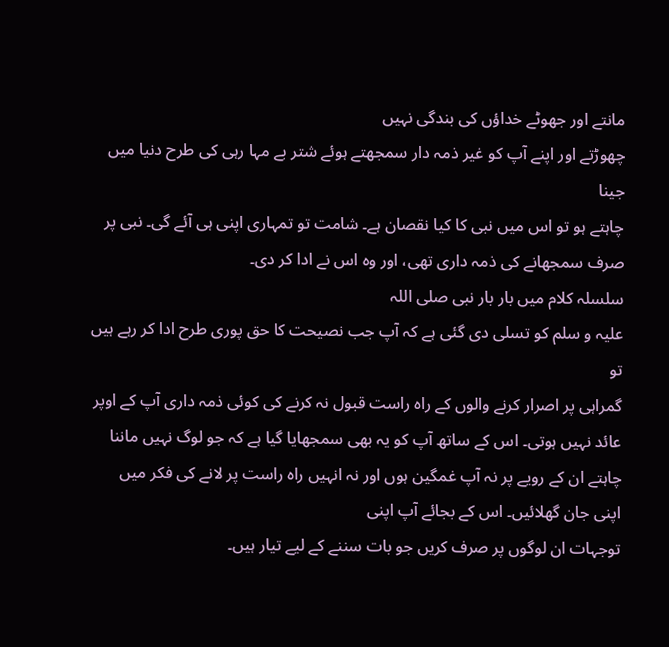مانتے اور جھوٹے خداؤں کی بندگی نہیں
چھوڑتے اور اپنے آپ کو غیر ذمہ دار سمجھتے ہوئے شتر بے مہا رہی کی طرح دنیا میں جینا
چاہتے ہو تو اس میں نبی کا کیا نقصان ہے۔ شامت تو تمہاری اپنی ہی آئے گی۔ نبی پر
صرف سمجھانے کی ذمہ داری تھی، اور وہ اس نے ادا کر دی۔
سلسلہ کلام میں بار بار نبی صلی اللہ
علیہ و سلم کو تسلی دی گئی ہے کہ آپ جب نصیحت کا حق پوری طرح ادا کر رہے ہیں تو
گمراہی پر اصرار کرنے والوں کے راہ راست قبول نہ کرنے کی کوئی ذمہ داری آپ کے اوپر
عائد نہیں ہوتی۔ اس کے ساتھ آپ کو یہ بھی سمجھایا گیا ہے کہ جو لوگ نہیں ماننا
چاہتے ان کے رویے پر نہ آپ غمگین ہوں اور نہ انہیں راہ راست پر لانے کی فکر میں
اپنی جان گھلائیں۔ اس کے بجائے آپ اپنی
توجہات ان لوگوں پر صرف کریں جو بات سننے کے لیے تیار ہیں۔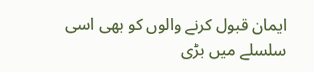ایمان قبول کرنے والوں کو بھی اسی
سلسلے میں بڑی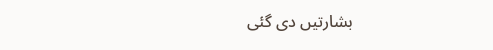بشارتیں دی گئی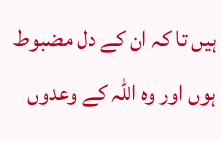ہیں تا کہ ان کے دل مضبوط ہوں اور وہ اللہ کے وعدوں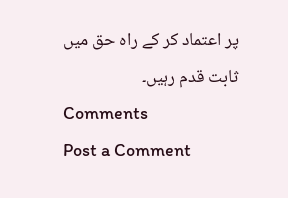پر اعتماد کر کے راہ حق میں ثابت قدم رہیں۔
Comments
Post a Comment